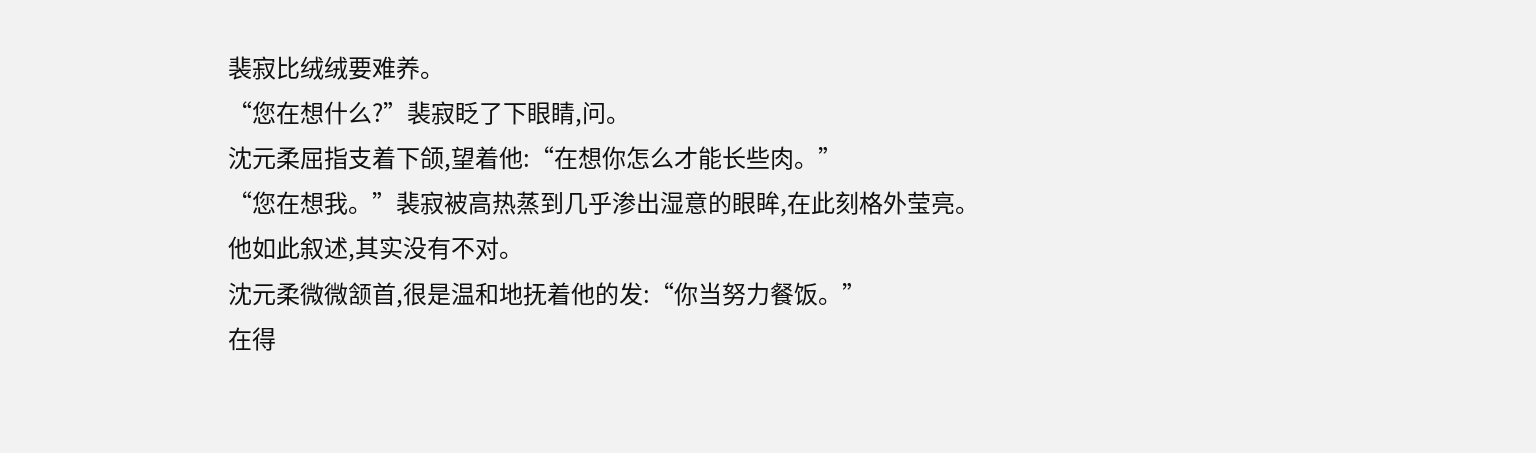裴寂比绒绒要难养。
“您在想什么?”裴寂眨了下眼睛,问。
沈元柔屈指支着下颌,望着他:“在想你怎么才能长些肉。”
“您在想我。”裴寂被高热蒸到几乎渗出湿意的眼眸,在此刻格外莹亮。
他如此叙述,其实没有不对。
沈元柔微微颔首,很是温和地抚着他的发:“你当努力餐饭。”
在得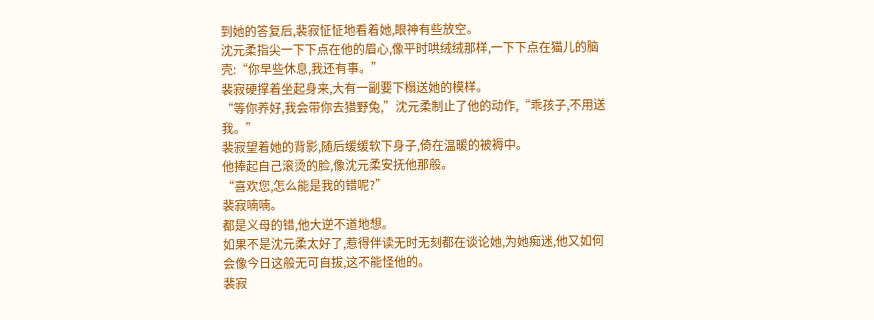到她的答复后,裴寂怔怔地看着她,眼神有些放空。
沈元柔指尖一下下点在他的眉心,像平时哄绒绒那样,一下下点在猫儿的脑壳:“你早些休息,我还有事。”
裴寂硬撑着坐起身来,大有一副要下榻送她的模样。
“等你养好,我会带你去猎野兔,”沈元柔制止了他的动作,“乖孩子,不用送我。”
裴寂望着她的背影,随后缓缓软下身子,倚在温暖的被褥中。
他捧起自己滚烫的脸,像沈元柔安抚他那般。
“喜欢您,怎么能是我的错呢?”
裴寂喃喃。
都是义母的错,他大逆不道地想。
如果不是沈元柔太好了,惹得伴读无时无刻都在谈论她,为她痴迷,他又如何会像今日这般无可自拔,这不能怪他的。
裴寂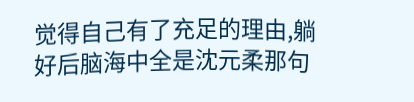觉得自己有了充足的理由,躺好后脑海中全是沈元柔那句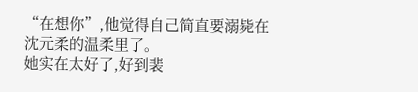“在想你”,他觉得自己简直要溺毙在沈元柔的温柔里了。
她实在太好了,好到裴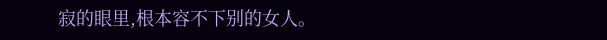寂的眼里,根本容不下别的女人。